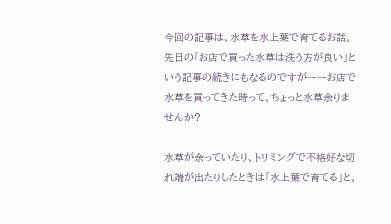今回の記事は、水草を水上葉で育てるお話。
先日の「お店で買った水草は洗う方が良い」という記事の続きにもなるのですがーーお店で水草を買ってきた時って、ちょっと水草余りませんか?

水草が余っていたり、トリミングで不格好な切れ端が出たりしたときは「水上葉で育てる」と、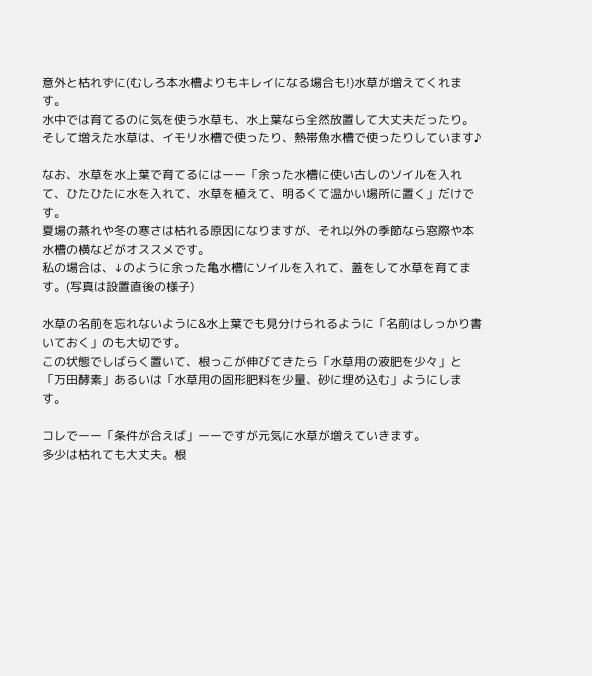意外と枯れずに(むしろ本水槽よりもキレイになる場合も!)水草が増えてくれます。
水中では育てるのに気を使う水草も、水上葉なら全然放置して大丈夫だったり。
そして増えた水草は、イモリ水槽で使ったり、熱帯魚水槽で使ったりしています♪

なお、水草を水上葉で育てるにはーー「余った水槽に使い古しのソイルを入れて、ひたひたに水を入れて、水草を植えて、明るくて温かい場所に置く」だけです。
夏場の蒸れや冬の寒さは枯れる原因になりますが、それ以外の季節なら窓際や本水槽の横などがオススメです。
私の場合は、↓のように余った亀水槽にソイルを入れて、蓋をして水草を育てます。(写真は設置直後の様子)

水草の名前を忘れないように&水上葉でも見分けられるように「名前はしっかり書いておく」のも大切です。
この状態でしばらく置いて、根っこが伸びてきたら「水草用の液肥を少々」と「万田酵素」あるいは「水草用の固形肥料を少量、砂に埋め込む」ようにします。

コレでーー「条件が合えば」ーーですが元気に水草が増えていきます。
多少は枯れても大丈夫。根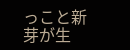っこと新芽が生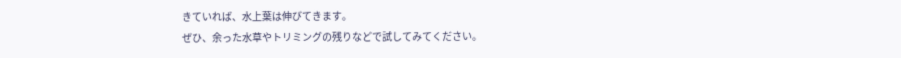きていれば、水上葉は伸びてきます。
ぜひ、余った水草やトリミングの残りなどで試してみてください。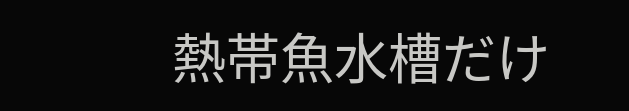熱帯魚水槽だけ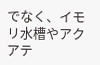でなく、イモリ水槽やアクアテ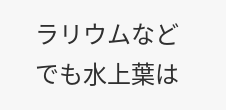ラリウムなどでも水上葉は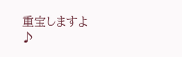重宝しますよ♪